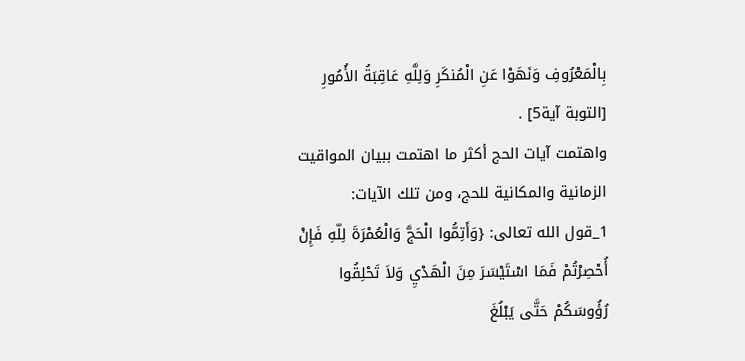بِالْمَعْرُوفِ وَنَهَوْا عَنِ الْمُنكَرِ وَلِلَّهِ عَاقِبَةُ الأُمُورِ [التوبة آية5] .
واهتمت آيات الحج أكثر ما اهتمت ببيان المواقيت الزمانية والمكانية للحج، ومن تلك الآيات:
1_قول الله تعالى: {وَأَتِمُّوا الْحَجَّ وَالْعُمْرَةَ لِلّهِ فَإِنْ أُحْصِرْتُمْ فَمَا اسْتَيْسَرَ مِنَ الْهَدْيِ وَلاَ تَحْلِقُوا رُؤُوسَكُمْ حَتَّى يَبْلُغَ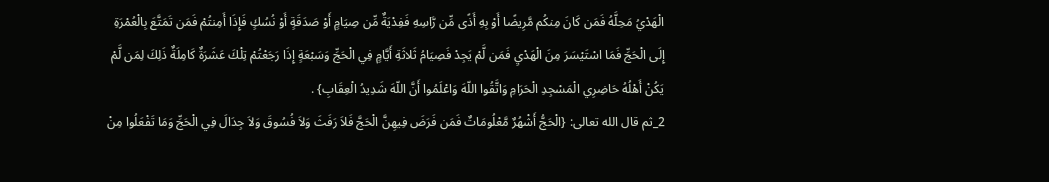الْهَدْيُ مَحِلَّهُ فَمَن كَانَ مِنكُم مَّرِيضًا أَوْ بِهِ أَذًى مِّن رَّاسِهِ فَفِدْيَةٌ مِّن صِيَامٍ أَوْ صَدَقَةٍ أَوْ نُسُكٍ فَإِذَا أَمِنتُمْ فَمَن تَمَتَّعَ بِالْعُمْرَةِ إِلَى الْحَجِّ فَمَا اسْتَيْسَرَ مِنَ الْهَدْيِ فَمَن لَّمْ يَجِدْ فَصِيَامُ ثَلاثَةِ أَيَّامٍ فِي الْحَجِّ وَسَبْعَةٍ إِذَا رَجَعْتُمْ تِلْكَ عَشَرَةٌ كَامِلَةٌ ذَلِكَ لِمَن لَّمْ يَكُنْ أَهْلُهُ حَاضِرِي الْمَسْجِدِ الْحَرَامِ وَاتَّقُوا اللّهَ وَاعْلَمُوا أَنَّ اللّهَ شَدِيدُ الْعِقَابِ} .
2_ثم قال الله تعالى: {الْحَجُّ أَشْهُرٌ مَّعْلُومَاتٌ فَمَن فَرَضَ فِيهِنَّ الْحَجَّ فَلاَ رَفَثَ وَلاَ فُسُوقَ وَلاَ جِدَالَ فِي الْحَجِّ وَمَا تَفْعَلُوا مِنْ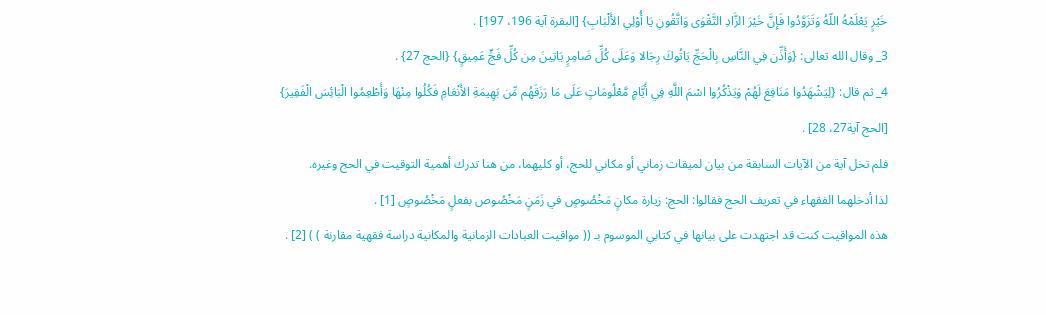خَيْرٍ يَعْلَمْهُ اللّهُ وَتَزَوَّدُوا فَإِنَّ خَيْرَ الزَّادِ التَّقْوَى وَاتَّقُونِ يَا أُوْلِي الأَلْبَابِ} [البقرة آية 196، 197] .
3_ وقال الله تعالى: {وَأَذِّن فِي النَّاسِ بِالْحَجِّ يَاتُوكَ رِجَالا وَعَلَى كُلِّ ضَامِرٍ يَاتِينَ مِن كُلِّ فَجٍّ عَمِيقٍ} {الحج 27} .
4_ ثم قال: {لِيَشْهَدُوا مَنَافِعَ لَهُمْ وَيَذْكُرُوا اسْمَ اللَّهِ فِي أَيَّامٍ مَّعْلُومَاتٍ عَلَى مَا رَزَقَهُم مِّن بَهِيمَةِ الأَنْعَامِ فَكُلُوا مِنْهَا وَأَطْعِمُوا الْبَائِسَ الْفَقِيرَ} [الحج آية27، 28] .
فلم تخل آية من الآيات السابقة من بيان لميقات زماني أو مكاني للحج، أو كليهما، من هنا تدرك أهمية التوقيت في الحج وغيره.
لذا أدخلهما الفقهاء في تعريف الحج فقالوا: الحج: زيارة مكانٍ مَخْصُوصٍ في زَمَنٍ مَخْصُوص بفعلٍ مَخْصُوصٍ [1] .
هذه المواقيت كنت قد اجتهدت على بيانها في كتابي الموسوم بـ (( مواقيت العبادات الزمانية والمكانية دراسة فقهية مقارنة ) ) [2] .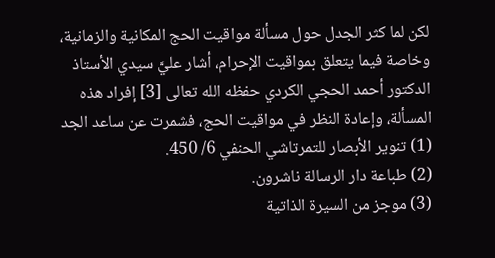لكن لما كثر الجدل حول مسألة مواقيت الحج المكانية والزمانية، وخاصة فيما يتعلق بمواقيت الإحرام، أشار عليَّ سيدي الأستاذ الدكتور أحمد الحجي الكردي حفظه الله تعالى [3] إفراد هذه المسألة، وإعادة النظر في مواقيت الحج، فشمرت عن ساعد الجد
(1) تنوير الأبصار للتمرتاشي الحنفي 6/ 450.
(2) طباعة دار الرسالة ناشرون.
(3) موجز من السيرة الذاتية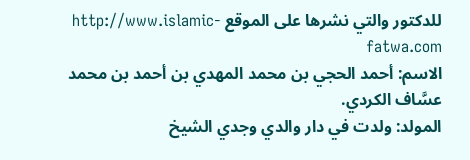للدكتور والتي نشرها على الموقع http://www.islamic-fatwa.com
الاسم: أحمد الحجي بن محمد المهدي بن أحمد بن محمد عسَّاف الكردي.
المولد: ولدت في دار والدي وجدي الشيخ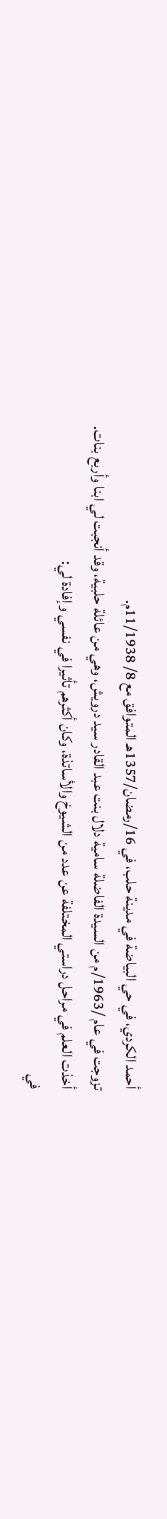أحمد الكردي، في حي البياضة في مدينة حلب، في 16/رمضان/1357هـ المتوافق مع 8/ 11/1938م.
تزوجت في عام /1963/م من السيدة الفاضلة سامية دلال بنت عبد القادر سيد درويش، وهي من عائلة حلبية، وقد أنجبت لي ابنا وأربع بنات.
أخذت العلم في مراحل دراستي المختلفة عن عدد من الشيوخ والأساتذة، وكان أكثرهم تأثيرا في نفسي وإفادة لي:
في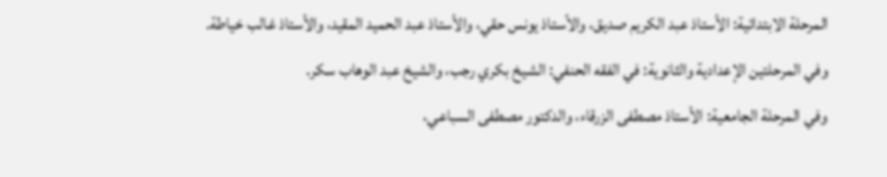المرحلة الابتدائية: الأستاذ عبد الكريم صديق، والأستاذ يونس حقي، والأستاذ عبد الحميد المقيد، والأستاذ غالب خياطة.
وفي المرحلتين الإعدادية والثانوية: في الفقه الحنفي: الشيخ بكري رجب، والشيخ عبد الوهاب سكر.
وفي المرحلة الجامعية: الأستاذ مصطفى الزرقاء، والدكتور مصطفى السباعي،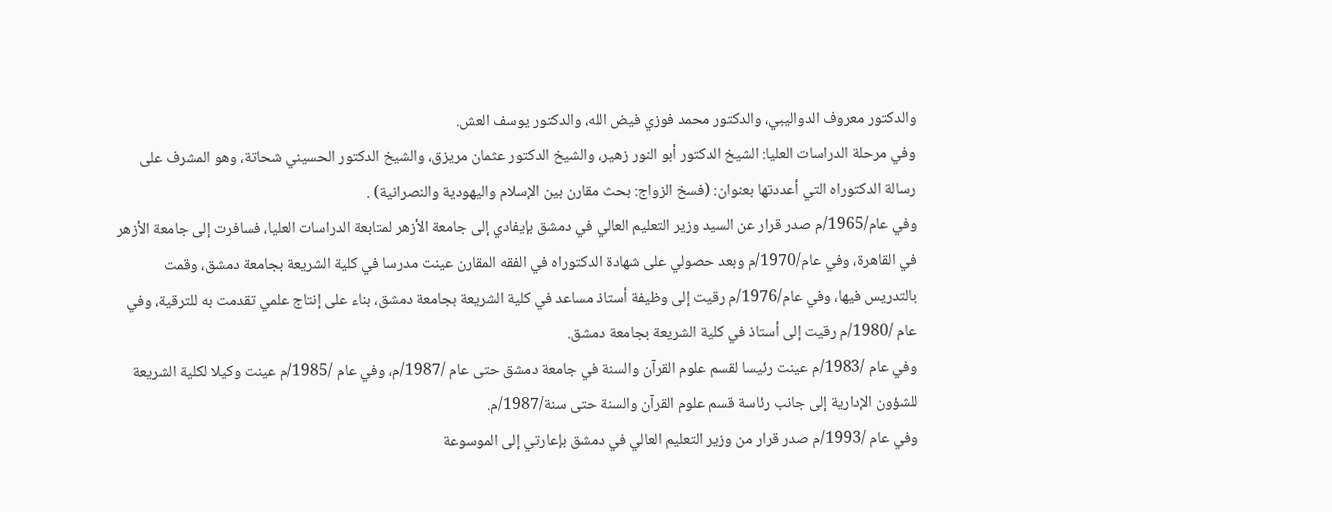والدكتور معروف الدواليبي، والدكتور محمد فوزي فيض الله، والدكتور يوسف العش.
وفي مرحلة الدراسات العليا: الشيخ الدكتور أبو النور زهير، والشيخ الدكتور عثمان مريزق، والشيخ الدكتور الحسيني شحاتة، وهو المشرف على رسالة الدكتوراه التي أعددتها بعنوان: (فسخ الزواج: بحث مقارن بين الإسلام واليهودية والنصرانية) .
وفي عام/1965/م صدر قرار عن السيد وزير التعليم العالي في دمشق بإيفادي إلى جامعة الأزهر لمتابعة الدراسات العليا، فسافرت إلى جامعة الأزهر في القاهرة، وفي عام/1970/م وبعد حصولي على شهادة الدكتوراه في الفقه المقارن عينت مدرسا في كلية الشريعة بجامعة دمشق، وقمت بالتدريس فيها، وفي عام/1976/م رقيت إلى وظيفة أستاذ مساعد في كلية الشريعة بجامعة دمشق، بناء على إنتاج علمي تقدمت به للترقية، وفي عام /1980/م رقيت إلى أستاذ في كلية الشريعة بجامعة دمشق.
وفي عام /1983/م عينت رئيسا لقسم علوم القرآن والسنة في جامعة دمشق حتى عام /1987/م، وفي عام /1985/م عينت وكيلا لكلية الشريعة للشؤون الإدارية إلى جانب رئاسة قسم علوم القرآن والسنة حتى سنة/1987/م.
وفي عام /1993/م صدر قرار من وزير التعليم العالي في دمشق بإعارتي إلى الموسوعة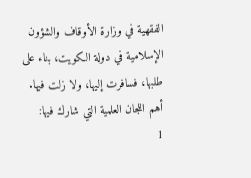الفقهية في وزارة الأوقاف والشؤون الإسلامية في دولة الكويت، بناء على طلبها، فسافرت إليها، ولا زلت فيها.
أهم اللجان العلمية التي شارك فيها:
1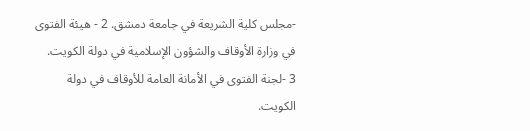-مجلس كلية الشريعة في جامعة دمشق. 2 - هيئة الفتوى في وزارة الأوقاف والشؤون الإسلامية في دولة الكويت.
3 -لجنة الفتوى في الأمانة العامة للأوقاف في دولة الكويت.